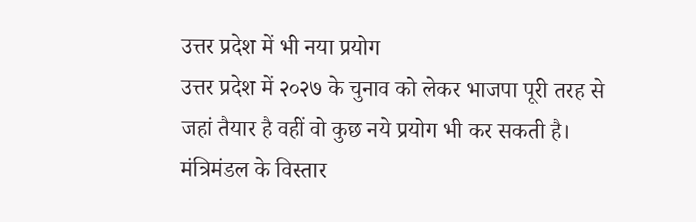उत्तर प्रदेश में भी नया प्रयोग
उत्तर प्रदेश में २०२७ के चुनाव को लेकर भाजपा पूरी तरह से जहां तैयार है वहीं वो कुछ नये प्रयोग भी कर सकती है। मंत्रिमंडल के विस्तार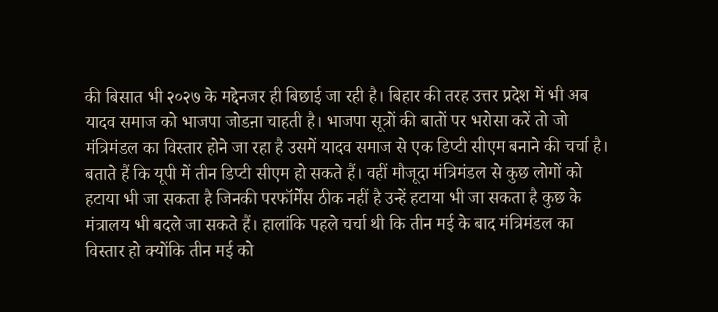की बिसात भी २०२७ के मद्देनजर ही बिछाई जा रही है। बिहार की तरह उत्तर प्रदेश में भी अब यादव समाज को भाजपा जोडऩा चाहती है। भाजपा सूत्रों की बातों पर भरोसा करें तो जो मंत्रिमंडल का विस्तार होने जा रहा है उसमें यादव समाज से एक डिप्टी सीएम बनाने की चर्चा है। बताते हैं कि यूपी में तीन डिप्टी सीएम हो सकते हैं। वहीं मौजूदा मंत्रिमंडल से कुछ लोगों को हटाया भी जा सकता है जिनकी परफॉर्मेंस ठीक नहीं है उन्हें हटाया भी जा सकता है कुछ के मंत्रालय भी बदले जा सकते हैं। हालांकि पहले चर्चा थी कि तीन मई के बाद मंत्रिमंडल का विस्तार हो क्योंकि तीन मई को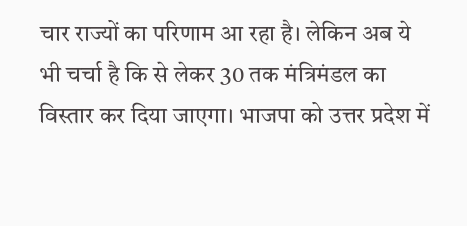चार राज्यों का परिणाम आ रहा है। लेकिन अब ये भी चर्चा है कि से लेकर 30 तक मंत्रिमंडल का विस्तार कर दिया जाएगा। भाजपा को उत्तर प्रदेश में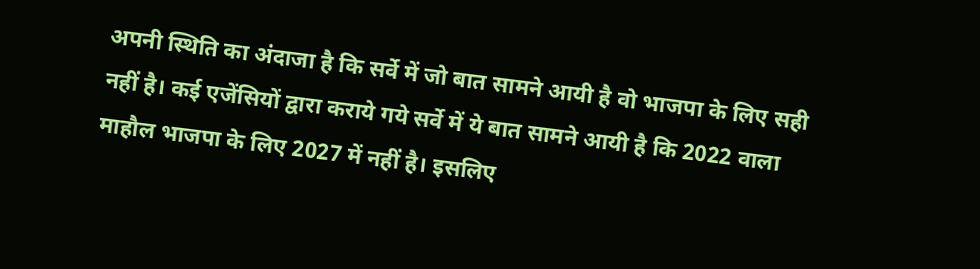अपनी स्थिति का अंदाजा है कि सर्वे में जो बात सामने आयी है वो भाजपा के लिए सही नहीं है। कई एजेंसियों द्वारा कराये गये सर्वे में ये बात सामने आयी है कि 2022 वाला माहौल भाजपा के लिए 2027 में नहीं है। इसलिए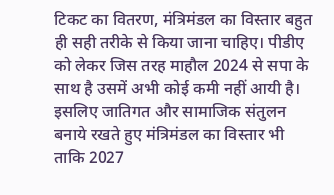टिकट का वितरण, मंत्रिमंडल का विस्तार बहुत ही सही तरीके से किया जाना चाहिए। पीडीए को लेकर जिस तरह माहौल 2024 से सपा के साथ है उसमें अभी कोई कमी नहीं आयी है। इसलिए जातिगत और सामाजिक संतुलन बनाये रखते हुए मंत्रिमंडल का विस्तार भी ताकि 2027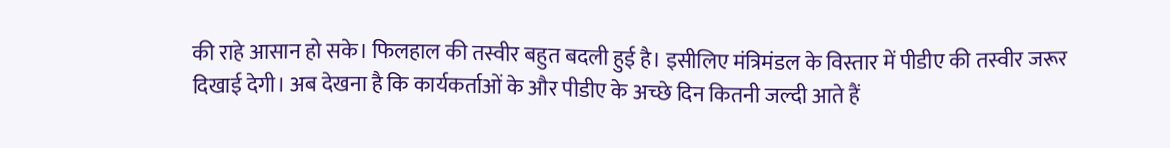की राहे आसान हो सके। फिलहाल की तस्वीर बहुत बदली हुई है। इसीलिए मंत्रिमंडल के विस्तार में पीडीए की तस्वीर जरूर दिखाई देगी। अब देखना है कि कार्यकर्ताओं के और पीडीए के अच्छे दिन कितनी जल्दी आते हैं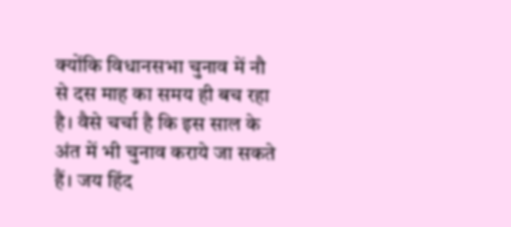क्योंकि विधानसभा चुनाव में नौ से दस माह का समय ही बच रहा है। वैसे चर्चा है कि इस साल के अंत में भी चुनाव कराये जा सकते हैं। जय हिंद